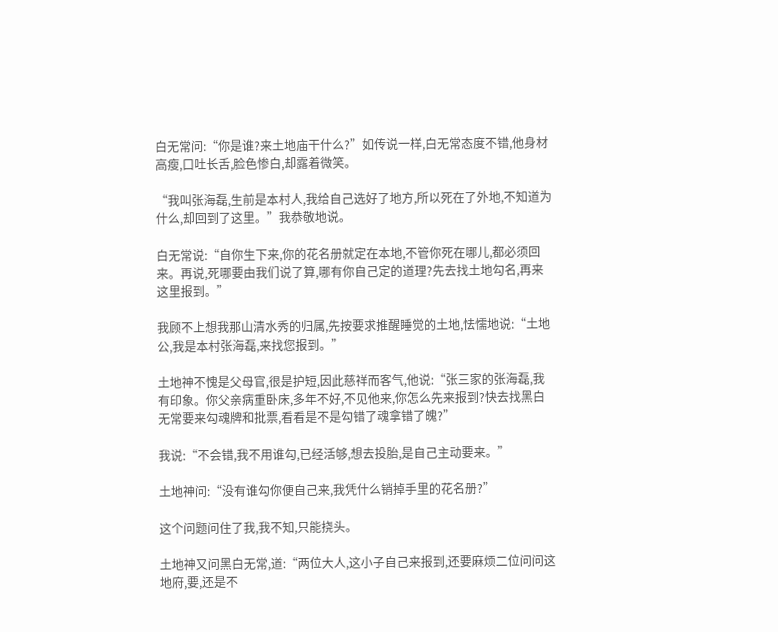白无常问:“你是谁?来土地庙干什么?”如传说一样,白无常态度不错,他身材高瘦,口吐长舌,脸色惨白,却露着微笑。

“我叫张海磊,生前是本村人,我给自己选好了地方,所以死在了外地,不知道为什么,却回到了这里。”我恭敬地说。

白无常说:“自你生下来,你的花名册就定在本地,不管你死在哪儿,都必须回来。再说,死哪要由我们说了算,哪有你自己定的道理?先去找土地勾名,再来这里报到。”

我顾不上想我那山清水秀的归属,先按要求推醒睡觉的土地,怯懦地说:“土地公,我是本村张海磊,来找您报到。”

土地神不愧是父母官,很是护短,因此慈祥而客气,他说:“张三家的张海磊,我有印象。你父亲病重卧床,多年不好,不见他来,你怎么先来报到?快去找黑白无常要来勾魂牌和批票,看看是不是勾错了魂拿错了魄?”

我说:“不会错,我不用谁勾,已经活够,想去投胎,是自己主动要来。”

土地神问:“没有谁勾你便自己来,我凭什么销掉手里的花名册?”

这个问题问住了我,我不知,只能挠头。

土地神又问黑白无常,道:“两位大人,这小子自己来报到,还要麻烦二位问问这地府,要,还是不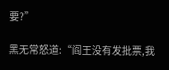要?”

黑无常怒道:“阎王没有发批票,我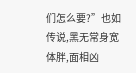们怎么要?”也如传说,黑无常身宽体胖,面相凶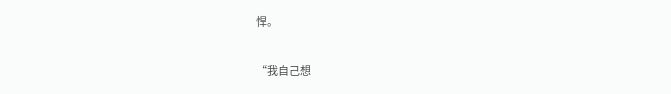悍。

“我自己想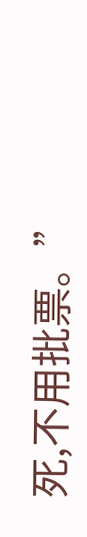死,不用批票。”